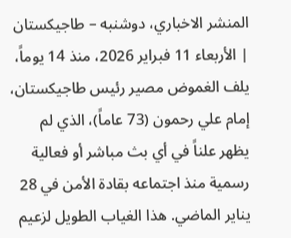المنشر الاخباري، دوشنبه – طاجيكستان | الأربعاء 11 فبراير 2026، منذ 14 يوماً، يلف الغموض مصير رئيس طاجيكستان، إمام علي رحمون (73 عاماً)، الذي لم يظهر علناً في أي بث مباشر أو فعالية رسمية منذ اجتماعه بقادة الأمن في 28 يناير الماضي. هذا الغياب الطويل لزعيم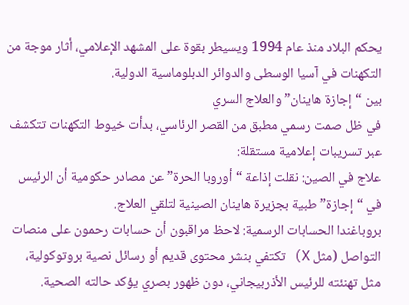يحكم البلاد منذ عام 1994 ويسيطر بقوة على المشهد الإعلامي، أثار موجة من التكهنات في آسيا الوسطى والدوائر الدبلوماسية الدولية.
بين “إجازة هاينان” والعلاج السري
في ظل صمت رسمي مطبق من القصر الرئاسي، بدأت خيوط التكهنات تتكشف عبر تسريبات إعلامية مستقلة:
علاج في الصين: نقلت إذاعة “أوروبا الحرة” عن مصادر حكومية أن الرئيس في “إجازة” طبية بجزيرة هاينان الصينية لتلقي العلاج.
بروباغندا الحسابات الرسمية: لاحظ مراقبون أن حسابات رحمون على منصات التواصل (مثل X) تكتفي بنشر محتوى قديم أو رسائل نصية بروتوكولية، مثل تهنئته للرئيس الأذربيجاني، دون ظهور بصري يؤكد حالته الصحية.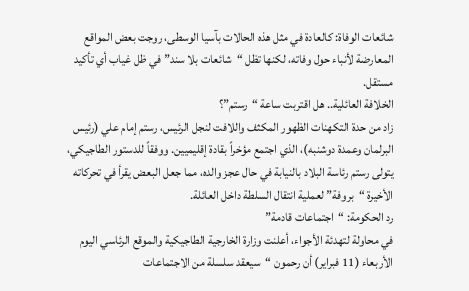شائعات الوفاة: كالعادة في مثل هذه الحالات بآسيا الوسطى، روجت بعض المواقع المعارضة لأنباء حول وفاته، لكنها تظل “شائعات بلا سند” في ظل غياب أي تأكيد مستقل.
الخلافة العائلية.. هل اقتربت ساعة “رستم”؟
زاد من حدة التكهنات الظهور المكثف واللافت لنجل الرئيس، رستم إمام علي (رئيس البرلمان وعمدة دوشنبه)، الذي اجتمع مؤخراً بقادة إقليميين. ووفقاً للدستور الطاجيكي، يتولى رستم رئاسة البلاد بالنيابة في حال عجز والده، مما جعل البعض يقرأ في تحركاته الأخيرة “بروفة” لعملية انتقال السلطة داخل العائلة.
رد الحكومة: “اجتماعات قادمة”
في محاولة لتهدئة الأجواء، أعلنت وزارة الخارجية الطاجيكية والموقع الرئاسي اليوم الأربعاء (11 فبراير) أن رحمون “سيعقد سلسلة من الاجتماعات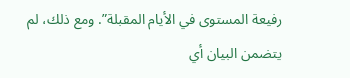رفيعة المستوى في الأيام المقبلة”. ومع ذلك، لم يتضمن البيان أي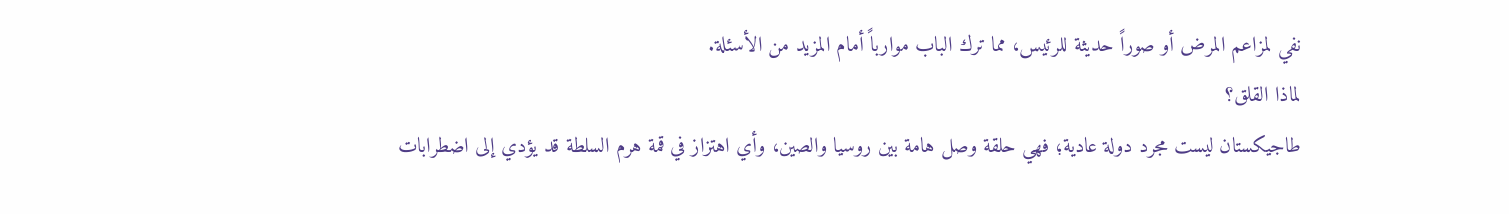نفي لمزاعم المرض أو صوراً حديثة للرئيس، مما ترك الباب موارباً أمام المزيد من الأسئلة.
لماذا القلق؟
طاجيكستان ليست مجرد دولة عادية؛ فهي حلقة وصل هامة بين روسيا والصين، وأي اهتزاز في قمة هرم السلطة قد يؤدي إلى اضطرابات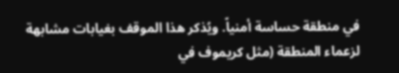في منطقة حساسة أمنياً. ويُذكر هذا الموقف بغيابات مشابهة لزعماء المنطقة (مثل كريموف في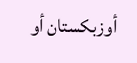أوزبكستان أو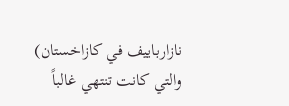نازارباييف في كازاخستان) والتي كانت تنتهي غالباً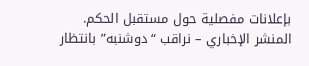بإعلانات مفصلية حول مستقبل الحكم.
المنشر الإخباري – نراقب “دوشنبه” بانتظار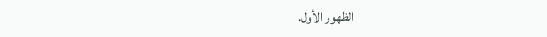الظهور الأول.